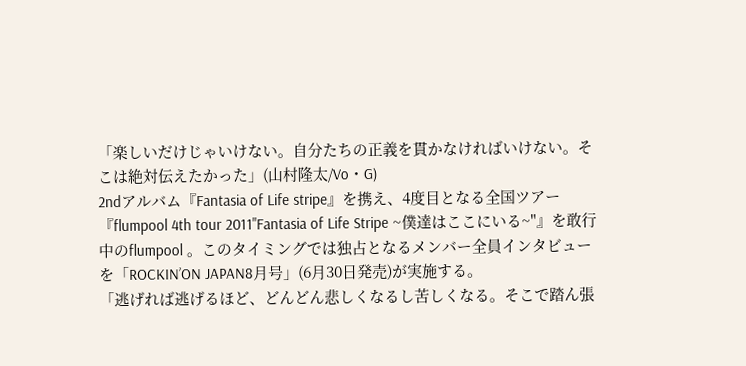「楽しいだけじゃいけない。自分たちの正義を貫かなければいけない。そこは絶対伝えたかった」(山村隆太/Vo・G)
2ndアルバム『Fantasia of Life stripe』を携え、4度目となる全国ツアー『flumpool 4th tour 2011"Fantasia of Life Stripe ~僕達はここにいる~"』を敢行中のflumpool 。このタイミングでは独占となるメンバー全員インタビューを「ROCKIN’ON JAPAN8月号」(6月30日発売)が実施する。
「逃げれば逃げるほど、どんどん悲しくなるし苦しくなる。そこで踏ん張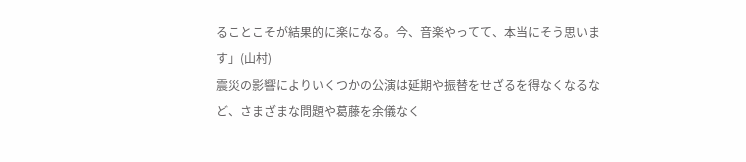ることこそが結果的に楽になる。今、音楽やってて、本当にそう思います」(山村)
震災の影響によりいくつかの公演は延期や振替をせざるを得なくなるなど、さまざまな問題や葛藤を余儀なく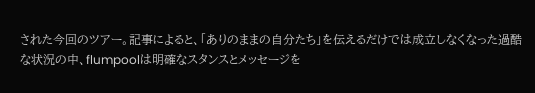された今回のツアー。記事によると、「ありのままの自分たち」を伝えるだけでは成立しなくなった過酷な状況の中、flumpoolは明確なスタンスとメッセージを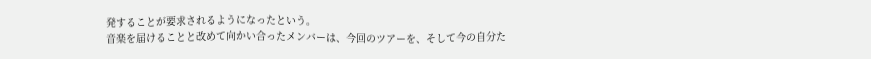発することが要求されるようになったという。
音楽を届けることと改めて向かい合ったメンバーは、今回のツアーを、そして今の自分た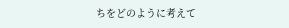ちをどのように考えて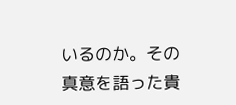いるのか。その真意を語った貴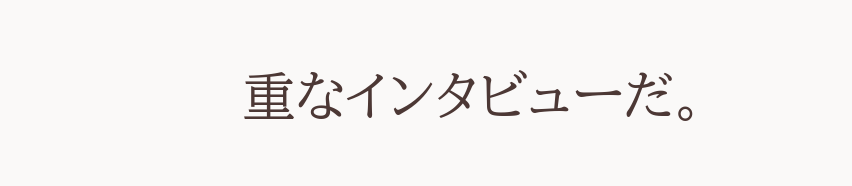重なインタビューだ。